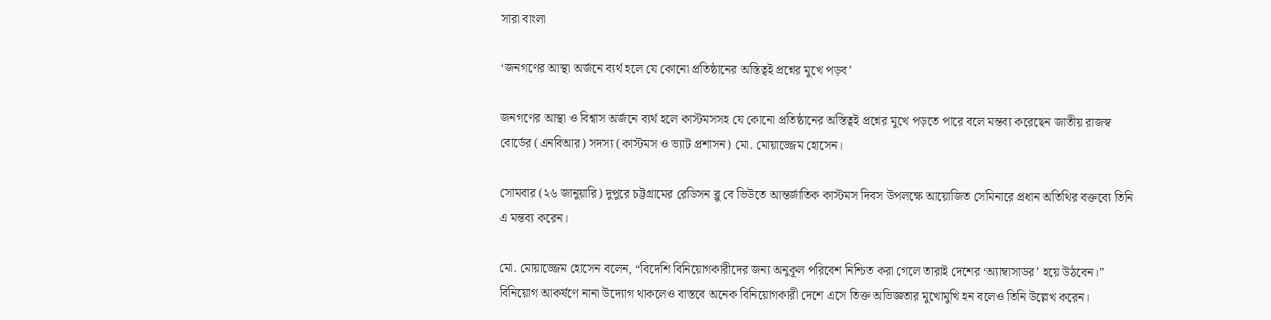সারা বাংলা

‘জনগণের আস্থা অর্জনে ব্যর্থ হলে যে কোনো প্রতিষ্ঠানের অস্তিত্বই প্রশ্নের মুখে পড়ব’

জনগণের আস্থা ও বিশ্বাস অর্জনে ব্যর্থ হলে কাস্টমসসহ যে কোনো প্রতিষ্ঠানের অস্তিত্বই প্রশ্নের মুখে পড়তে পারে বলে মন্তব্য করেছেন জাতীয় রাজস্ব বোর্ডের (এনবিআর) সদস্য (কাস্টমস ও ভ্যাট প্রশাসন) মো. মোয়াজ্জেম হোসেন।

সোমবার (২৬ জানুয়ারি) দুপুরে চট্টগ্রামের রেডিসন ব্লু বে ভিউতে আন্তর্জাতিক কাস্টমস দিবস উপলক্ষে আয়োজিত সেমিনারে প্রধান অতিথির বক্তব্যে তিনি এ মন্তব্য করেন।

মো. মোয়াজ্জেম হোসেন বলেন, “বিদেশি বিনিয়োগকারীদের জন্য অনুকূল পরিবেশ নিশ্চিত করা গেলে তারাই দেশের ‘অ্যাম্বাসাডর’ হয়ে উঠবেন।” বিনিয়োগ আকর্ষণে নানা উদ্যোগ থাকলেও বাস্তবে অনেক বিনিয়োগকারী দেশে এসে তিক্ত অভিজ্ঞতার মুখোমুখি হন বলেও তিনি উল্লেখ করেন।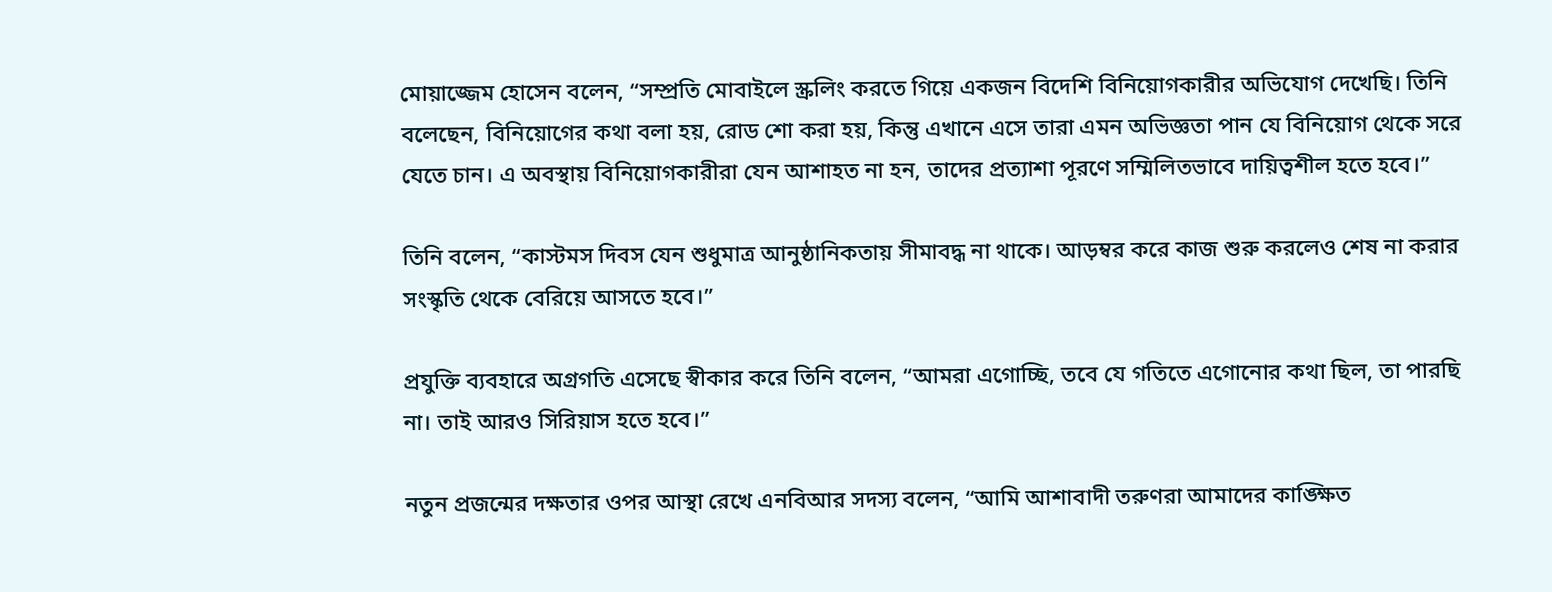মোয়াজ্জেম হোসেন বলেন, “সম্প্রতি মোবাইলে স্ক্রলিং করতে গিয়ে একজন বিদেশি বিনিয়োগকারীর অভিযোগ দেখেছি। তিনি বলেছেন, বিনিয়োগের কথা বলা হয়, রোড শো করা হয়, কিন্তু এখানে এসে তারা এমন অভিজ্ঞতা পান যে বিনিয়োগ থেকে সরে যেতে চান। এ অবস্থায় বিনিয়োগকারীরা যেন আশাহত না হন, তাদের প্রত্যাশা পূরণে সম্মিলিতভাবে দায়িত্বশীল হতে হবে।”

তিনি বলেন, “কাস্টমস দিবস যেন শুধুমাত্র আনুষ্ঠানিকতায় সীমাবদ্ধ না থাকে। আড়ম্বর করে কাজ শুরু করলেও শেষ না করার সংস্কৃতি থেকে বেরিয়ে আসতে হবে।”

প্রযুক্তি ব্যবহারে অগ্রগতি এসেছে স্বীকার করে তিনি বলেন, “আমরা এগোচ্ছি, তবে যে গতিতে এগোনোর কথা ছিল, তা পারছি না। তাই আরও সিরিয়াস হতে হবে।”

নতুন প্রজন্মের দক্ষতার ওপর আস্থা রেখে এনবিআর সদস্য বলেন, “আমি আশাবাদী তরুণরা আমাদের কাঙ্ক্ষিত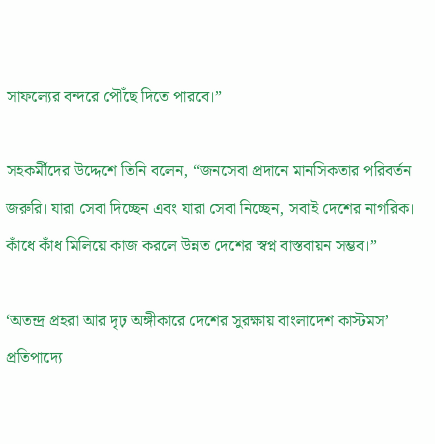সাফল্যের বন্দরে পৌঁছে দিতে পারবে।”

সহকর্মীদের উদ্দেশে তিনি বলেন, “জনসেবা প্রদানে মানসিকতার পরিবর্তন জরুরি। যারা সেবা দিচ্ছেন এবং যারা সেবা নিচ্ছেন, সবাই দেশের নাগরিক। কাঁধে কাঁধ মিলিয়ে কাজ করলে উন্নত দেশের স্বপ্ন বাস্তবায়ন সম্ভব।”

‘অতন্দ্র প্রহরা আর দৃঢ় অঙ্গীকারে দেশের সুরক্ষায় বাংলাদেশ কাস্টমস’ প্রতিপাদ্যে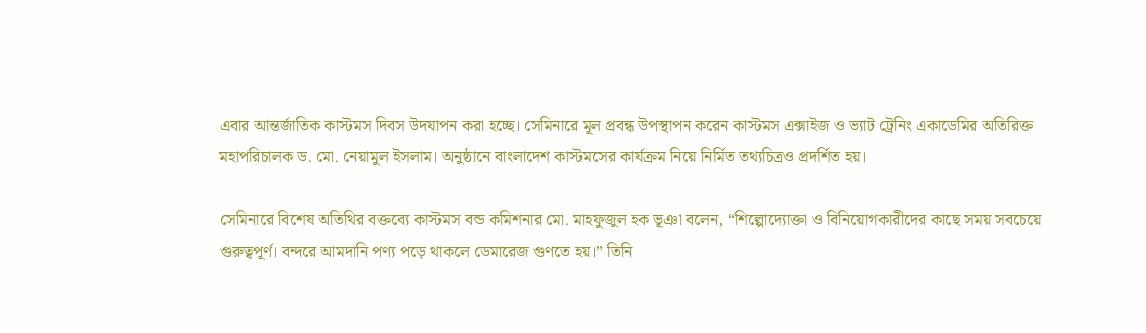এবার আন্তর্জাতিক কাস্টমস দিবস উদযাপন করা হচ্ছে। সেমিনারে মূল প্রবন্ধ উপস্থাপন করেন কাস্টমস এক্সাইজ ও ভ্যাট ট্রেনিং একাডেমির অতিরিক্ত মহাপরিচালক ড. মো. নেয়ামুল ইসলাম। অনুষ্ঠানে বাংলাদেশ কাস্টমসের কার্যক্রম নিয়ে নির্মিত তথ্যচিত্রও প্রদর্শিত হয়।

সেমিনারে বিশেষ অতিথির বক্তব্যে কাস্টমস বন্ড কমিশনার মো. মাহফুজুল হক ভূঞা বলেন, “শিল্পোদ্যোক্তা ও বিনিয়োগকারীদের কাছে সময় সবচেয়ে গুরুত্বপূর্ণ। বন্দরে আমদানি পণ্য পড়ে থাকলে ডেমারেজ গুণতে হয়।” তিনি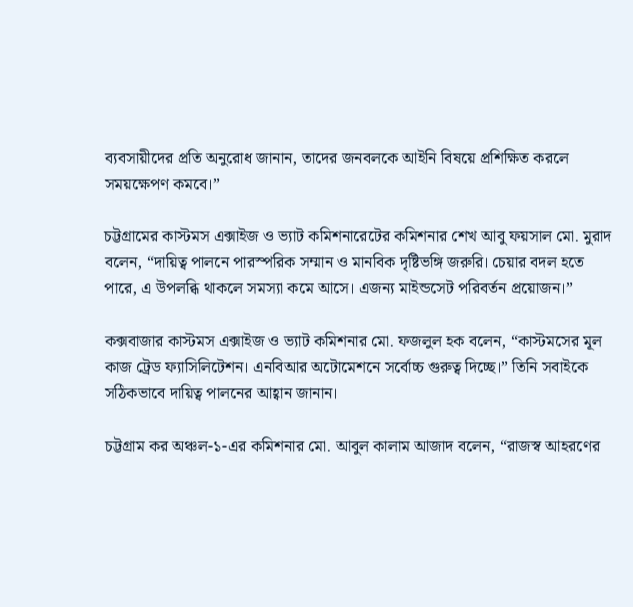ব্যবসায়ীদের প্রতি অনুরোধ জানান, তাদের জনবলকে আইনি বিষয়ে প্রশিক্ষিত করলে সময়ক্ষেপণ কমবে।”

চট্টগ্রামের কাস্টমস এক্সাইজ ও ভ্যাট কমিশনারেটের কমিশনার শেখ আবু ফয়সাল মো. মুরাদ বলেন, “দায়িত্ব পালনে পারস্পরিক সম্মান ও মানবিক দৃষ্টিভঙ্গি জরুরি। চেয়ার বদল হতে পারে, এ উপলব্ধি থাকলে সমস্যা কমে আসে। এজন্য মাইন্ডসেট পরিবর্তন প্রয়োজন।”

কক্সবাজার কাস্টমস এক্সাইজ ও ভ্যাট কমিশনার মো. ফজলুল হক বলেন, “কাস্টমসের মূল কাজ ট্রেড ফ্যাসিলিটেশন। এনবিআর অটোমেশনে সর্বোচ্চ গুরুত্ব দিচ্ছে।” তিনি সবাইকে সঠিকভাবে দায়িত্ব পালনের আহ্বান জানান।

চট্টগ্রাম কর অঞ্চল-১-এর কমিশনার মো. আবুল কালাম আজাদ বলেন, “রাজস্ব আহরণের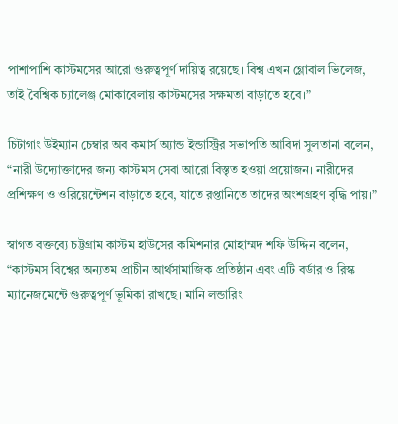পাশাপাশি কাস্টমসের আরো গুরুত্বপূর্ণ দায়িত্ব রয়েছে। বিশ্ব এখন গ্লোবাল ভিলেজ, তাই বৈশ্বিক চ্যালেঞ্জ মোকাবেলায় কাস্টমসের সক্ষমতা বাড়াতে হবে।”

চিটাগাং উইম্যান চেম্বার অব কমার্স অ্যান্ড ইন্ডাস্ট্রির সভাপতি আবিদা সুলতানা বলেন, “নারী উদ্যোক্তাদের জন্য কাস্টমস সেবা আরো বিস্তৃত হওয়া প্রয়োজন। নারীদের প্রশিক্ষণ ও ওরিয়েন্টেশন বাড়াতে হবে, যাতে রপ্তানিতে তাদের অংশগ্রহণ বৃদ্ধি পায়।”

স্বাগত বক্তব্যে চট্টগ্রাম কাস্টম হাউসের কমিশনার মোহাম্মদ শফি উদ্দিন বলেন, “কাস্টমস বিশ্বের অন্যতম প্রাচীন আর্থসামাজিক প্রতিষ্ঠান এবং এটি বর্ডার ও রিস্ক ম্যানেজমেন্টে গুরুত্বপূর্ণ ভূমিকা রাখছে। মানি লন্ডারিং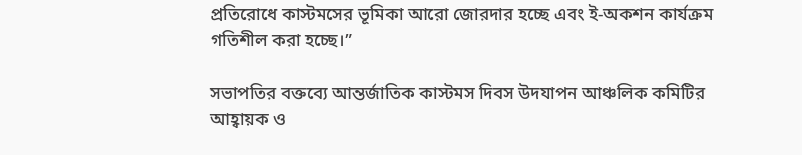প্রতিরোধে কাস্টমসের ভূমিকা আরো জোরদার হচ্ছে এবং ই-অকশন কার্যক্রম গতিশীল করা হচ্ছে।”

সভাপতির বক্তব্যে আন্তর্জাতিক কাস্টমস দিবস উদযাপন আঞ্চলিক কমিটির আহ্বায়ক ও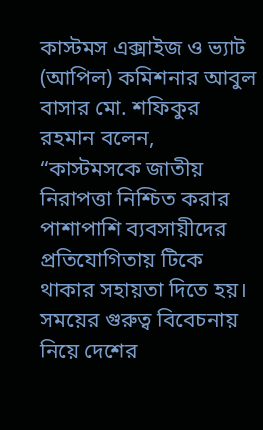কাস্টমস এক্সাইজ ও ভ্যাট (আপিল) কমিশনার আবুল বাসার মো. শফিকুর রহমান বলেন, “কাস্টমসকে জাতীয় নিরাপত্তা নিশ্চিত করার পাশাপাশি ব্যবসায়ীদের প্রতিযোগিতায় টিকে থাকার সহায়তা দিতে হয়। সময়ের গুরুত্ব বিবেচনায় নিয়ে দেশের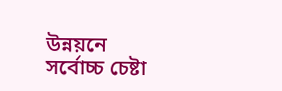উন্নয়নে সর্বোচ্চ চেষ্টা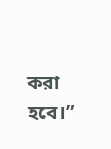করা হবে।”